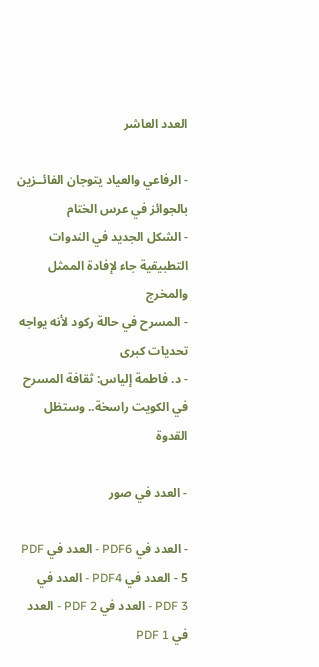العدد العاشر

- الرفاعي والعياد يتوجان الفائــزين بالجوائز في عرس الختام
- الشكل الجديد في الندوات التطبيقية جاء لإفادة الممثل والمخرج
- المسرح في حالة ركود لأنه يواجه تحديات كبرى
- د. فاطمة إلياس: ثقافة المسرح في الكويت راسخة.. وستظل القدوة

- العدد في صور

- العدد في PDF6 - العدد في PDF 5 - العدد في PDF4 - العدد في PDF 3 - العدد في PDF 2 - العدد في PDF 1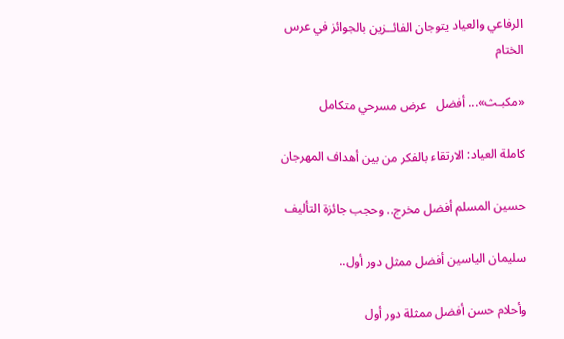الرفاعي والعياد يتوجان الفائــزين بالجوائز في عرس الختام

«مكبـث»... أفضل   عرض مسرحي متكامل

كاملة العياد: الارتقاء بالفكر من بين أهداف المهرجان

حسين المسلم أفضل مخرج.. وحجب جائزة التأليف

سليمان الياسين أفضل ممثل دور أول..

وأحلام حسن أفضل ممثلة دور أول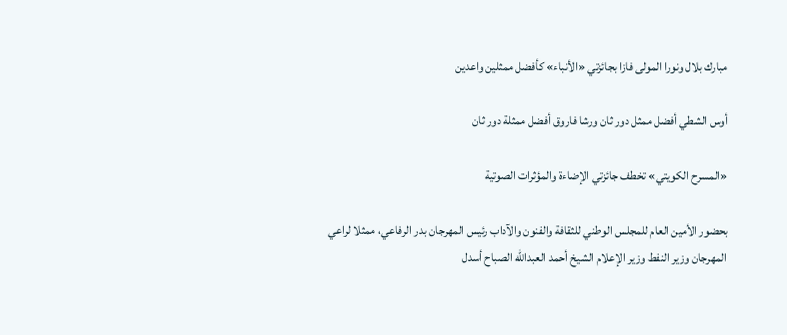مبارك بلال ونورا المولى فازا بجائزتي «الأنباء» كأفضل ممثلين واعدين

أوس الشطي أفضل ممثل دور ثان ورشا فاروق أفضل ممثلة دور ثان

«المسرح الكويتي» تخطف جائزتي الإضاءة والمؤثرات الصوتية

بحضور الأمين العام للمجلس الوطني للثقافة والفنون والآداب رئيس المهرجان بدر الرفاعي، ممثلا لراعي المهرجان وزير النفط وزير الإعلام الشيخ أحمد العبدالله الصباح أسدل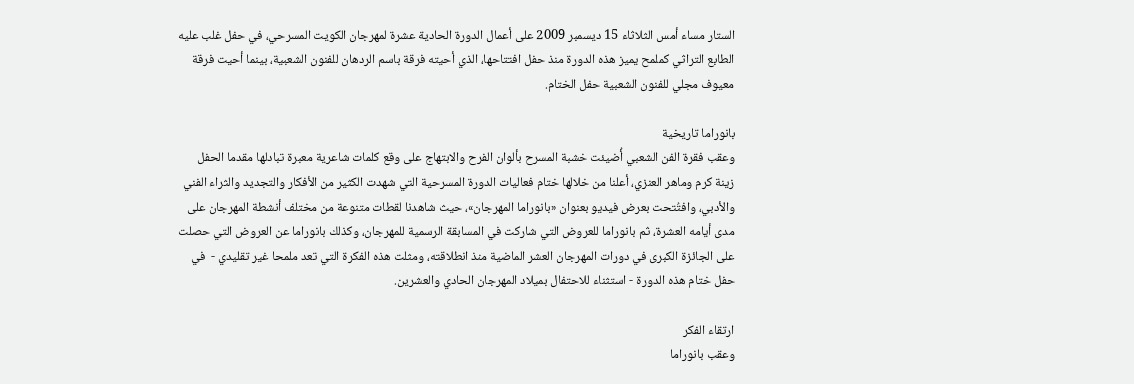الستار مساء أمس الثلاثاء 15 ديسمبر 2009 على أعمال الدورة الحادية عشرة لمهرجان الكويت المسرحي، في حفل غلب عليه الطابع التراثي كملمح يميز هذه الدورة منذ حفل افتتاحها، الذي أحيته فرقة باسم الردهان للفنون الشعبية، بينما أحيت فرقة معيوف مجلي للفنون الشعبية حفل الختام.

بانوراما تاريخية
وعقب فقرة الفن الشعبي أُضيئت خشبة المسرح بألوان الفرح والابتهاج على وقع كلمات شاعرية معبرة تبادلها مقدما الحفل زينة كرم وماهر العنزي، أعلنا من خلالها ختام فعاليات الدورة المسرحية التي شهدت الكثير من الأفكار والتجديد والثراء الفني والأدبي، وافتُتحت بعرض فيديو بعنوان «بانوراما المهرجان»، حيث شاهدنا لقطات متنوعة من مختلف أنشطة المهرجان على مدى أيامه العشرة، ثم بانوراما للعروض التي شاركت في المسابقة الرسمية للمهرجان، وكذلك بانوراما عن العروض التي حصلت على الجائزة الكبرى في دورات المهرجان العشر الماضية منذ انطلاقته، ومثلت هذه الفكرة التي تعد ملمحا غير تقليدي -  في حفل ختام هذه الدورة - استثناء للاحتفال بميلاد المهرجان الحادي والعشرين.

ارتقاء الفكر
وعقب بانوراما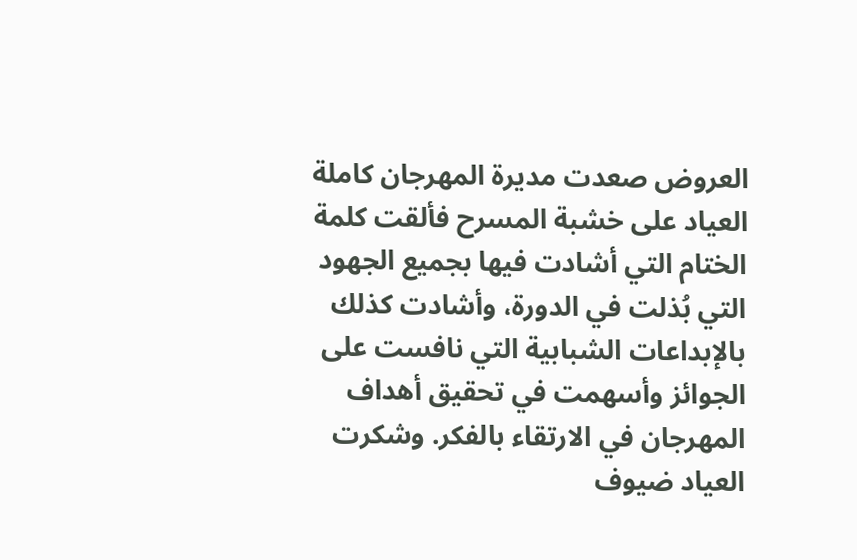العروض صعدت مديرة المهرجان كاملة العياد على خشبة المسرح فألقت كلمة الختام التي أشادت فيها بجميع الجهود التي بُذلت في الدورة، وأشادت كذلك بالإبداعات الشبابية التي نافست على الجوائز وأسهمت في تحقيق أهداف المهرجان في الارتقاء بالفكر. وشكرت العياد ضيوف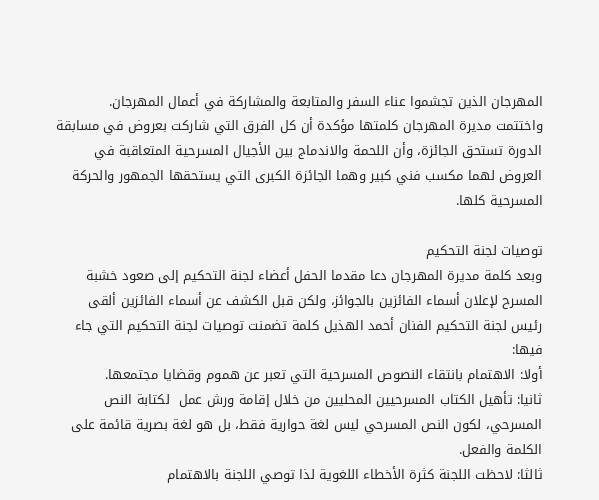المهرجان الذين تجشموا عناء السفر والمتابعة والمشاركة في أعمال المهرجان.
واختتمت مديرة المهرجان كلمتها مؤكدة أن كل الفرق التي شاركت بعروض في مسابقة الدورة تستحق الجائزة، وأن اللحمة والاندماج بين الأجيال المسرحية المتعاقبة في العروض لهما مكسب فني كبير وهما الجائزة الكبرى التي يستحقها الجمهور والحركة المسرحية كلها.

توصيات لجنة التحكيم
وبعد كلمة مديرة المهرجان دعا مقدما الحفل أعضاء لجنة التحكيم إلى صعود خشبة المسرح لإعلان أسماء الفائزين بالجوائز، ولكن قبل الكشف عن أسماء الفائزين ألقى رئيس لجنة التحكيم الفنان أحمد الهذيل كلمة تضمنت توصيات لجنة التحكيم التي جاء فيها:
أولا: الاهتمام بانتقاء النصوص المسرحية التي تعبر عن هموم وقضايا مجتمعها.
ثانيا: تأهيل الكتاب المسرحيين المحليين من خلال إقامة ورش عمل  لكتابة النص المسرحي، لكون النص المسرحي ليس لغة حوارية فقط، بل هو لغة بصرية قائمة على الكلمة والفعل.
ثالثا: لاحظت اللجنة كثرة الأخطاء اللغوية لذا توصي اللجنة بالاهتمام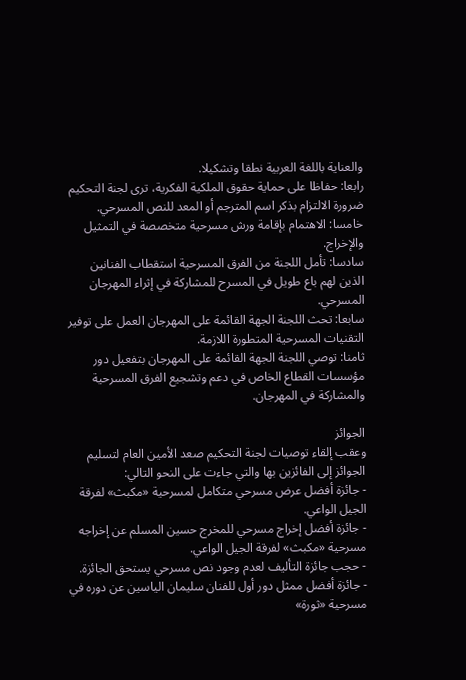والعناية باللغة العربية نطقا وتشكيلا.
رابعا: حفاظا على حماية حقوق الملكية الفكرية، ترى لجنة التحكيم ضرورة الالتزام بذكر اسم المترجم أو المعد للنص المسرحي.
خامسا: الاهتمام بإقامة ورش مسرحية متخصصة في التمثيل والإخراج.
سادسا: تأمل اللجنة من الفرق المسرحية استقطاب الفنانين الذين لهم باع طويل في المسرح للمشاركة في إثراء المهرجان المسرحي.
سابعا: تحث اللجنة الجهة القائمة على المهرجان العمل على توفير التقنيات المسرحية المتطورة اللازمة.
ثامنا: توصي اللجنة الجهة القائمة على المهرجان بتفعيل دور مؤسسات القطاع الخاص في دعم وتشجيع الفرق المسرحية والمشاركة في المهرجان.

الجوائز
وعقب إلقاء توصيات لجنة التحكيم صعد الأمين العام لتسليم الجوائز إلى الفائزين بها والتي جاءت على النحو التالي:
- جائزة أفضل عرض مسرحي متكامل لمسرحية «مكبث» لفرقة الجيل الواعي.
- جائزة أفضل إخراج مسرحي للمخرج حسين المسلم عن إخراجه مسرحية «مكبث» لفرقة الجيل الواعي.
- حجب جائزة التأليف لعدم وجود نص مسرحي يستحق الجائزة.
- جائزة أفضل ممثل دور أول للفنان سليمان الياسين عن دوره في مسرحية «ثورة»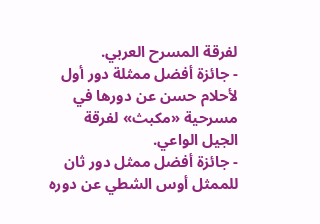لفرقة المسرح العربي.
- جائزة أفضل ممثلة دور أول لأحلام حسن عن دورها في مسرحية «مكبث» لفرقة الجيل الواعي.
- جائزة أفضل ممثل دور ثان للممثل أوس الشطي عن دوره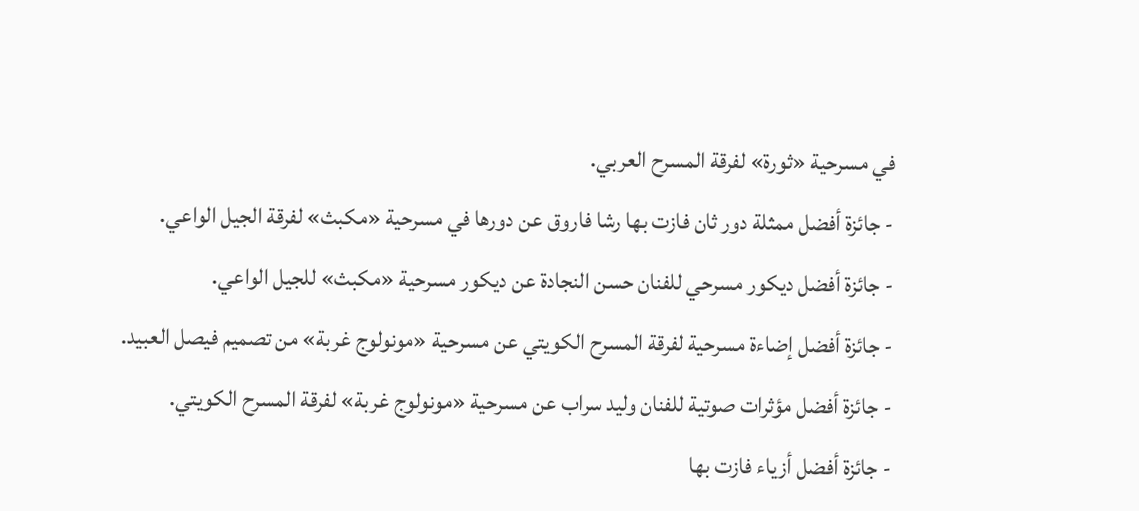في مسرحية «ثورة» لفرقة المسرح العربي.
- جائزة أفضل ممثلة دور ثان فازت بها رشا فاروق عن دورها في مسرحية «مكبث» لفرقة الجيل الواعي.
- جائزة أفضل ديكور مسرحي للفنان حسن النجادة عن ديكور مسرحية «مكبث» للجيل الواعي.
- جائزة أفضل إضاءة مسرحية لفرقة المسرح الكويتي عن مسرحية «مونولوج غربة» من تصميم فيصل العبيد.
- جائزة أفضل مؤثرات صوتية للفنان وليد سراب عن مسرحية «مونولوج غربة» لفرقة المسرح الكويتي.
- جائزة أفضل أزياء فازت بها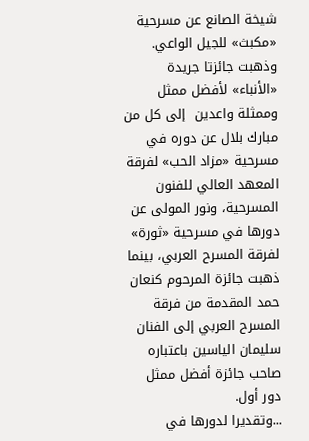شيخة الصانع عن مسرحية «مكبث» للجيل الواعي.
وذهبت جائزتا جريدة «الأنباء» لأفضل ممثل وممثلة واعدين  إلى كل من مبارك بلال عن دوره في مسرحية «مزاد الحب» لفرقة المعهد العالي للفنون المسرحية، ونور المولى عن دورها في مسرحية «ثورة» لفرقة المسرح العربي، بينما ذهبت جائزة المرحوم كنعان حمد المقدمة من فرقة المسرح العربي إلى الفنان سليمان الياسين باعتباره صاحب جائزة أفضل ممثل دور أول.
...وتقديرا لدورها في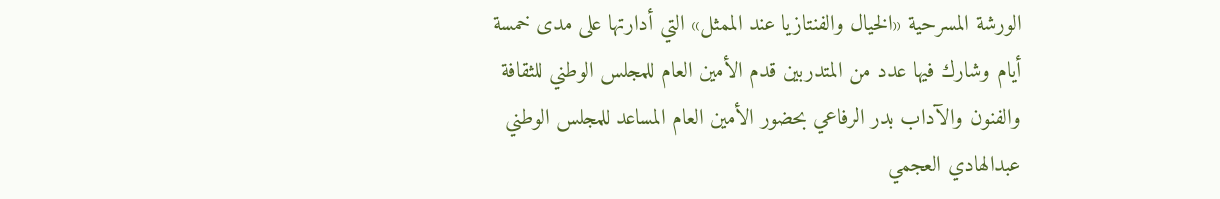الورشة المسرحية «الخيال والفنتازيا عند الممثل» التي أدارتها على مدى خمسة أيام وشارك فيها عدد من المتدربين قدم الأمين العام للمجلس الوطني للثقافة والفنون والآداب بدر الرفاعي بحضور الأمين العام المساعد للمجلس الوطني عبدالهادي العجمي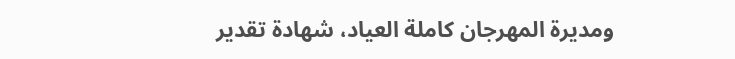ومديرة المهرجان كاملة العياد، شهادة تقدير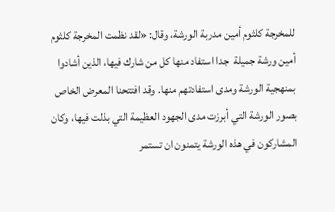للمخرجة كلثوم أمين مدربة الورشة، وقال: «لقد نظمت المخرجة كلثوم أمين ورشة جميلة  جدا استفاد منها كل من شارك فيها، الذين أشادوا بمنهجية الورشة ومدى استفادتهم منها. وقد افتتحنا المعرض الخاص بصور الورشة التي أبرزت مدى الجهود العظيمة التي بذلت فيها، وكان المشاركون في هذه الورشة يتمنون ان تستمر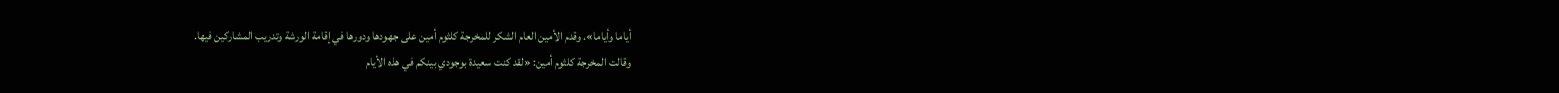أياما وأياما». وقدم الأمين العام الشكر للمخرجة كلثوم أمين على جهودها ودورها في إقامة الورشة وتدريب المشاركين فيها.
وقالت المخرجة كلثوم أمين: «لقد كنت سعيدة بوجودي بينكم في هذه الأيام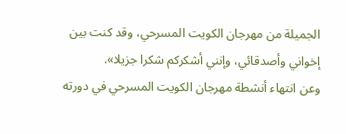الجميلة من مهرجان الكويت المسرحي، وقد كنت بين إخواني وأصدقائي، وإنني أشكركم شكرا جزيلا».
وعن انتهاء أنشطة مهرجان الكويت المسرحي في دورته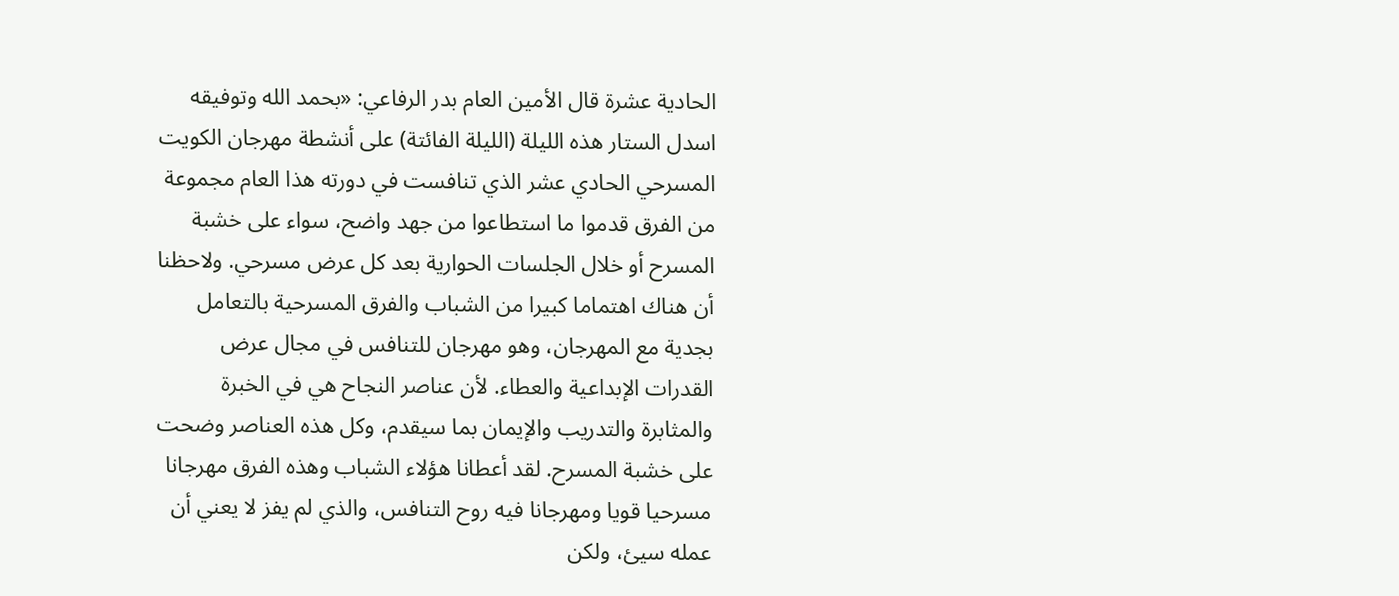الحادية عشرة قال الأمين العام بدر الرفاعي: «بحمد الله وتوفيقه اسدل الستار هذه الليلة (الليلة الفائتة) على أنشطة مهرجان الكويت المسرحي الحادي عشر الذي تنافست في دورته هذا العام مجموعة من الفرق قدموا ما استطاعوا من جهد واضح، سواء على خشبة المسرح أو خلال الجلسات الحوارية بعد كل عرض مسرحي. ولاحظنا أن هناك اهتماما كبيرا من الشباب والفرق المسرحية بالتعامل بجدية مع المهرجان، وهو مهرجان للتنافس في مجال عرض القدرات الإبداعية والعطاء. لأن عناصر النجاح هي في الخبرة والمثابرة والتدريب والإيمان بما سيقدم، وكل هذه العناصر وضحت على خشبة المسرح. لقد أعطانا هؤلاء الشباب وهذه الفرق مهرجانا مسرحيا قويا ومهرجانا فيه روح التنافس، والذي لم يفز لا يعني أن عمله سيئ، ولكن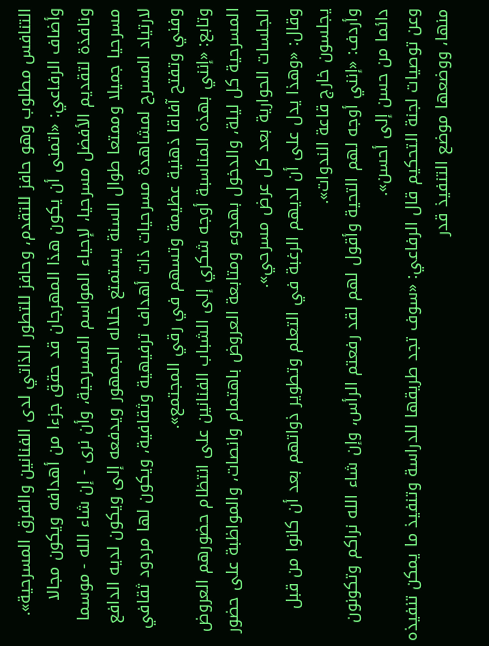التنافس مطلوب وهو حافز للتقدم، وحافز للتطور الذاتي لدى الفنانين والفرق المسرحية».
وأضاف الرفاعي: «اتمنى أن يكون هذا المهرجان قد حقق جزءا من أهدافه ويكون مجالا ونافذة لتقديم الأفضل مسرحيا، لإحياء المواسم المسرحية، وأن نرى - إن شاء الله - موسما مسرحيا جميلا وممتعا طوال السنة يستمتع خلاله الجمهور ويدفعه إلى ويكون لديه الدافع لارتياد المسرح لمشاهدة مسرحيات ذات أهداف ترفيهية وثقافية، ويكون لها مردود ثقافي وفني وتفتح آفاقا ذهنية عظيمة وتسهم في رقي المجتمع».
وتابع: «إنني بهذه المناسبة أوجه شكري إلى الشباب الفنانين على انتظام حضورهم العروض المسرحية كل ليلة، والدخول بهدوء ومتابعة العروض باهتمام وانصات، والمواظبة على حضور الجلسات الحوارية بعد كل عرض مسرحي».
وقال: «وهذا يدل على أن لديهم الرغبة في التعلم وتطوير ذواتهم بعد أن كانوا من قبل يجلسون خارج قاعة الندوات».
وأردف: «إنني أوجه لهم التحية وأقول لهم لقد رفعتم الرأس، وإن شاء الله نراكم وتكونون دائما من حسن إلى أحسن».
وعن توصيات لجنة التحكيم قال الرفاعي: «سوف تجد طريقها للدراسة وتنفيذ ما يمكن تنفيذه منها، ووضعها موضع التنفيذ قدر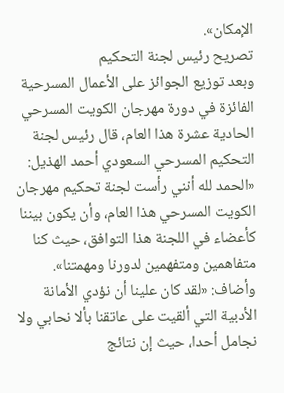الإمكان».
تصريح رئيس لجنة التحكيم
وبعد توزيع الجوائز على الأعمال المسرحية الفائزة في دورة مهرجان الكويت المسرحي الحادية عشرة هذا العام، قال رئيس لجنة التحكيم المسرحي السعودي أحمد الهذيل: «الحمد لله أنني رأست لجنة تحكيم مهرجان الكويت المسرحي هذا العام، وأن يكون بيننا كأعضاء في اللجنة هذا التوافق، حيث كنا متفاهمين ومتفهمين لدورنا ومهمتنا».
وأضاف: «لقد كان علينا أن نؤدي الأمانة الأدبية التي ألقيت على عاتقنا بألا نحابي ولا نجامل أحدا، حيث إن نتائج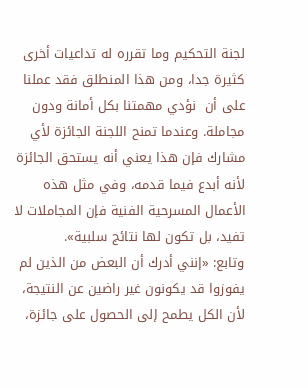لجنة التحكيم وما تقرره له تداعيات أخرى كثيرة جدا، ومن هذا المنطلق فقد عملنا على أن  نؤدي مهمتنا بكل أمانة ودون مجاملة. وعندما تمنح اللجنة الجائزة لأي مشارك فإن هذا يعني أنه يستحق الجائزة لأنه أبدع فيما قدمه، وفي مثل هذه الأعمال المسرحية الفنية فإن المجاملات لا تفيد، بل تكون لها نتائج سلبية».
وتابع: «إنني أدرك أن البعض من الذين لم يفوزوا قد يكونون غير راضين عن النتيجة، لأن الكل يطمح إلى الحصول على جائزة،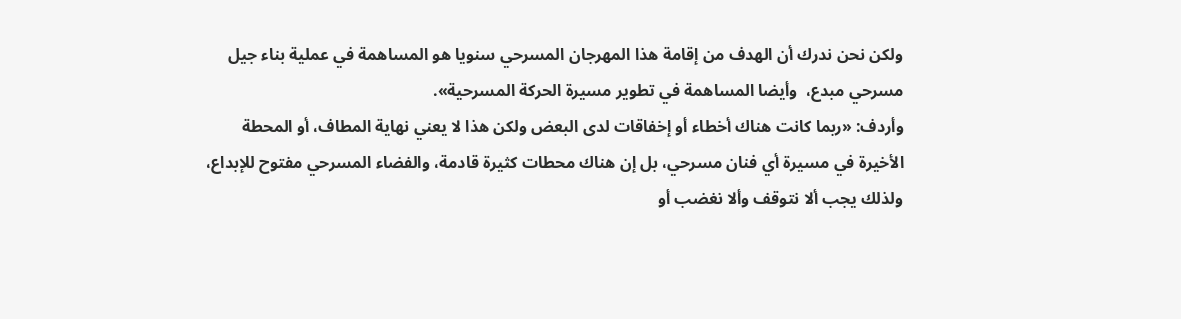ولكن نحن ندرك أن الهدف من إقامة هذا المهرجان المسرحي سنويا هو المساهمة في عملية بناء جيل مسرحي مبدع،  وأيضا المساهمة في تطوير مسيرة الحركة المسرحية».
وأردف: «ربما كانت هناك أخطاء أو إخفاقات لدى البعض ولكن هذا لا يعني نهاية المطاف، أو المحطة الأخيرة في مسيرة أي فنان مسرحي، بل إن هناك محطات كثيرة قادمة، والفضاء المسرحي مفتوح للإبداع، ولذلك يجب ألا نتوقف وألا نغضب أو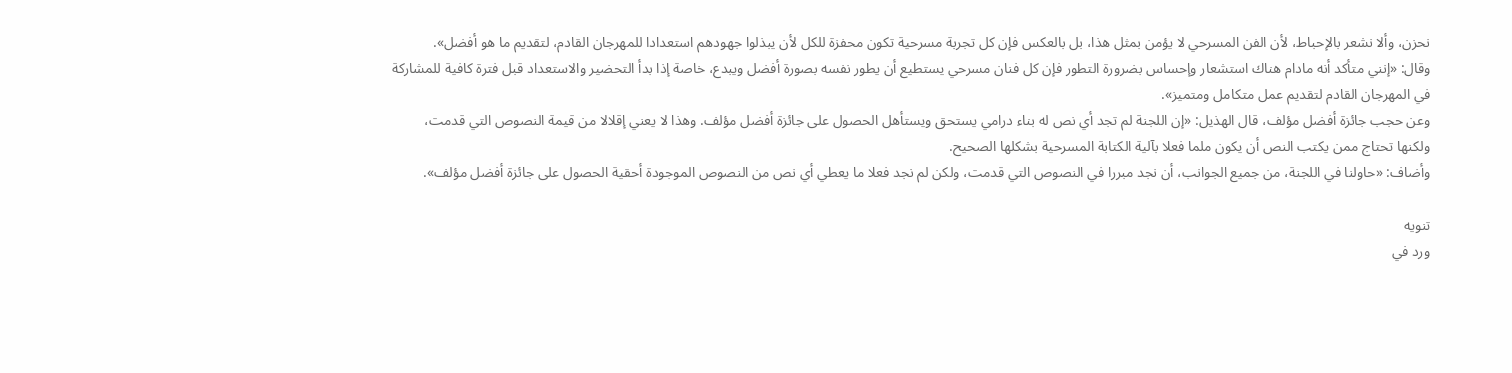نحزن، وألا نشعر بالإحباط، لأن الفن المسرحي لا يؤمن بمثل هذا، بل بالعكس فإن كل تجربة مسرحية تكون محفزة للكل لأن يبذلوا جهودهم استعدادا للمهرجان القادم، لتقديم ما هو أفضل».
وقال: «إنني متأكد أنه مادام هناك استشعار وإحساس بضرورة التطور فإن كل فنان مسرحي يستطيع أن يطور نفسه بصورة أفضل ويبدع، خاصة إذا بدأ التحضير والاستعداد قبل فترة كافية للمشاركة في المهرجان القادم لتقديم عمل متكامل ومتميز».
وعن حجب جائزة أفضل مؤلف، قال الهذيل: «إن اللجنة لم تجد أي نص له بناء درامي يستحق ويستأهل الحصول على جائزة أفضل مؤلف. وهذا لا يعني إقلالا من قيمة النصوص التي قدمت، ولكنها تحتاج ممن يكتب النص أن يكون ملما فعلا بآلية الكتابة المسرحية بشكلها الصحيح.
وأضاف: «حاولنا في اللجنة، من جميع الجوانب، أن نجد مبررا في النصوص التي قدمت، ولكن لم نجد فعلا ما يعطي أي نص من النصوص الموجودة أحقية الحصول على جائزة أفضل مؤلف».

تنويه
ورد في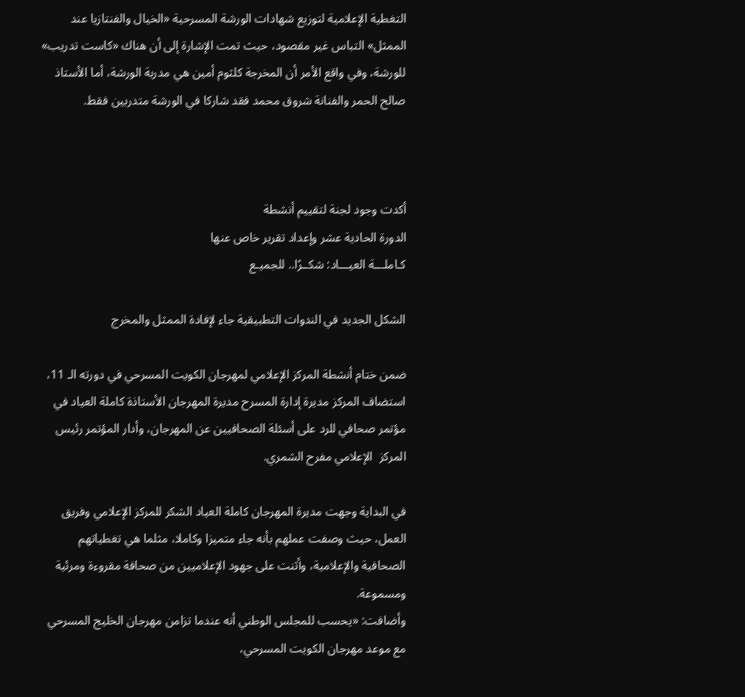التغطية الإعلامية لتوزيع شهادات الورشة المسرحية «الخيال والفنتازيا عند الممثل» التباس غير مقصود، حيث تمت الإشارة إلى أن هناك «كاست تدريب» للورشة، وفي واقع الأمر أن المخرجة كلثوم أمين هي مدربة الورشة، أما الأستاذ صالح الحمر والفنانة شروق محمد فقد شاركا في الورشة متدربين فقط.



أكدت وجود لجنة لتقييم أنشطة
الدورة الحادية عشر وإعداد تقرير خاص عنها
كـاملـــة العيـــاد: شكــرًا.. للجميـع

الشكل الجديد في الندوات التطبيقية جاء لإفادة الممثل والمخرج

ضمن ختام أنشطة المركز الإعلامي لمهرجان الكويت المسرحي في دورته الـ 11، استضاف المركز مديرة إدارة المسرح مديرة المهرجان الأستاذة كاملة العياد في مؤتمر صحافي للرد على أسئلة الصحافيين عن المهرجان، وأدار المؤتمر رئيس المركز  الإعلامي مفرح الشمري.

في البداية وجهت مديرة المهرجان كاملة العياد الشكر للمركز الإعلامي وفريق العمل، حيث وصفت عملهم بأنه جاء متميزا وكاملا، مثلما هي تغطياتهم الصحافية والإعلامية، وأثنت على جهود الإعلاميين من صحافة مقروءة ومرئية ومسموعة.
وأضافت: «يحسب للمجلس الوطني أنه عندما تزامن مهرجان الخليج المسرحي مع موعد مهرجان الكويت المسرحي،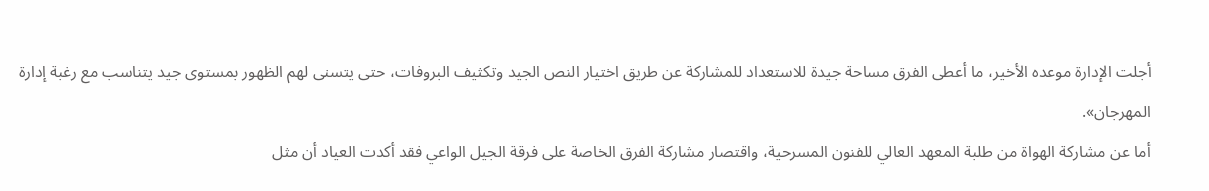أجلت الإدارة موعده الأخير، ما أعطى الفرق مساحة جيدة للاستعداد للمشاركة عن طريق اختيار النص الجيد وتكثيف البروفات، حتى يتسنى لهم الظهور بمستوى جيد يتناسب مع رغبة إدارة المهرجان».
أما عن مشاركة الهواة من طلبة المعهد العالي للفنون المسرحية، واقتصار مشاركة الفرق الخاصة على فرقة الجيل الواعي فقد أكدت العياد أن مثل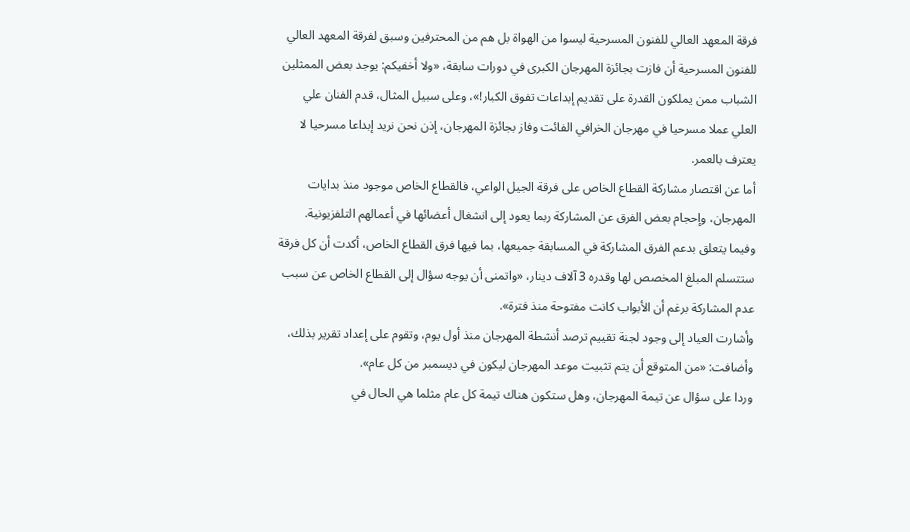فرقة المعهد العالي للفنون المسرحية ليسوا من الهواة بل هم من المحترفين وسبق لفرقة المعهد العالي للفنون المسرحية أن فازت بجائزة المهرجان الكبرى في دورات سابقة، «ولا أخفيكم: يوجد بعض الممثلين الشباب ممن يملكون القدرة على تقديم إبداعات تفوق الكبار!»، وعلى سبيل المثال، قدم الفنان علي العلي عملا مسرحيا في مهرجان الخرافي الفائت وفاز بجائزة المهرجان، إذن نحن نريد إبداعا مسرحيا لا يعترف بالعمر.
أما عن اقتصار مشاركة القطاع الخاص على فرقة الجيل الواعي، فالقطاع الخاص موجود منذ بدايات المهرجان، وإحجام بعض الفرق عن المشاركة ربما يعود إلى انشغال أعضائها في أعمالهم التلفزيونية.
وفيما يتعلق بدعم الفرق المشاركة في المسابقة جميعها، بما فيها فرق القطاع الخاص، أكدت أن كل فرقة ستتسلم المبلغ المخصص لها وقدره 3 آلاف دينار، «واتمنى أن يوجه سؤال إلى القطاع الخاص عن سبب عدم المشاركة برغم أن الأبواب كانت مفتوحة منذ فترة».
وأشارت العياد إلى وجود لجنة تقييم ترصد أنشطة المهرجان منذ أول يوم، وتقوم على إعداد تقرير بذلك، وأضافت: «من المتوقع أن يتم تثبيت موعد المهرجان ليكون في ديسمبر من كل عام».
وردا على سؤال عن تيمة المهرجان، وهل ستكون هناك تيمة كل عام مثلما هي الحال في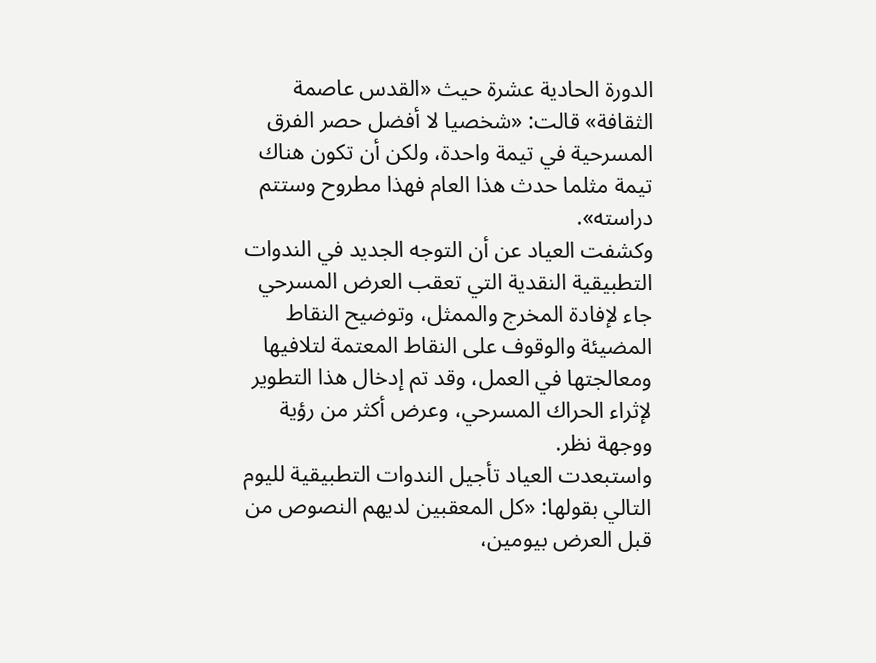الدورة الحادية عشرة حيث «القدس عاصمة الثقافة» قالت: «شخصيا لا أفضل حصر الفرق المسرحية في تيمة واحدة، ولكن أن تكون هناك تيمة مثلما حدث هذا العام فهذا مطروح وستتم دراسته».
وكشفت العياد عن أن التوجه الجديد في الندوات التطبيقية النقدية التي تعقب العرض المسرحي جاء لإفادة المخرج والممثل، وتوضيح النقاط المضيئة والوقوف على النقاط المعتمة لتلافيها ومعالجتها في العمل، وقد تم إدخال هذا التطوير لإثراء الحراك المسرحي، وعرض أكثر من رؤية ووجهة نظر.
واستبعدت العياد تأجيل الندوات التطبيقية لليوم التالي بقولها: «كل المعقبين لديهم النصوص من قبل العرض بيومين،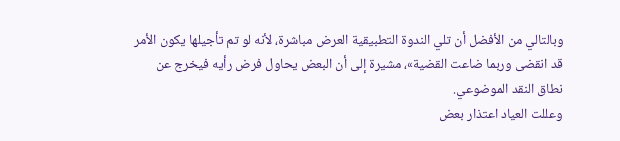وبالتالي من الأفضل أن تلي الندوة التطبيقية العرض مباشرة، لأنه لو تم تأجيلها يكون الأمر قد انقضى وربما ضاعت القضية»، مشيرة إلى أن البعض يحاول فرض رأيه فيخرج عن نطاق النقد الموضوعي.
وعللت العياد اعتذار بعض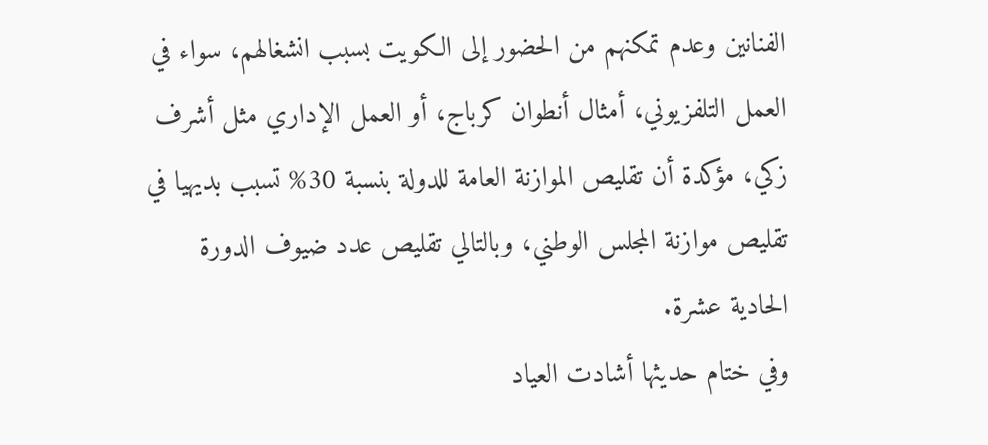الفنانين وعدم تمكنهم من الحضور إلى الكويت بسبب انشغالهم، سواء في العمل التلفزيوني، أمثال أنطوان كرباج، أو العمل الإداري مثل أشرف زكي، مؤكدة أن تقليص الموازنة العامة للدولة بنسبة 30% تسبب بديهيا في تقليص موازنة المجلس الوطني، وبالتالي تقليص عدد ضيوف الدورة الحادية عشرة.
وفي ختام حديثها أشادت العياد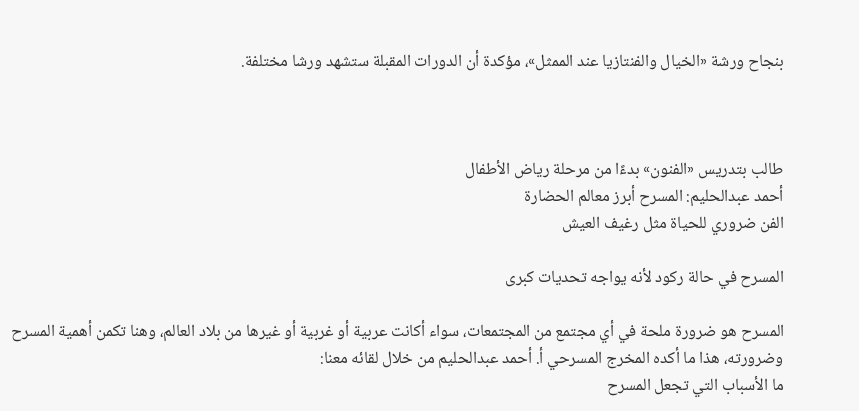بنجاح ورشة «الخيال والفنتازيا عند الممثل»، مؤكدة أن الدورات المقبلة ستشهد ورشا مختلفة.



طالب بتدريس «الفنون» بدءًا من مرحلة رياض الأطفال
أحمد عبدالحليم: المسرح أبرز معالم الحضارة
الفن ضروري للحياة مثل رغيف العيش

المسرح في حالة ركود لأنه يواجه تحديات كبرى

المسرح هو ضرورة ملحة في أي مجتمع من المجتمعات، سواء أكانت عربية أو غربية أو غيرها من بلاد العالم، وهنا تكمن أهمية المسرح وضرورته، هذا ما أكده المخرج المسرحي أ. أحمد عبدالحليم من خلال لقائه معنا:
ما الأسباب التي تجعل المسرح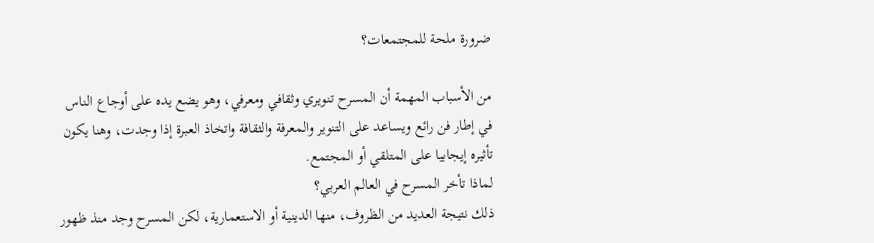ضرورة ملحة للمجتمعات؟

من الأسباب المهمة أن المسرح تنويري وثقافي ومعرفي، وهو يضع يده على أوجاع الناس في إطار فن رائع ويساعد على التنوير والمعرفة والثقافة واتخاذ العبرة إذا وجدت، وهنا يكون تأثيره إيجابيا على المتلقي أو المجتمع.
لماذا تأخر المسرح في العالم العربي؟
ذلك نتيجة العديد من الظروف، منها الدينية أو الاستعمارية، لكن المسرح وجد منذ ظهور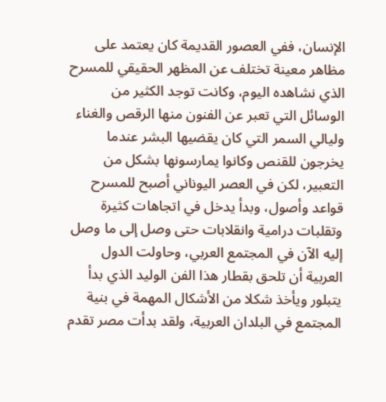الإنسان، ففي العصور القديمة كان يعتمد على مظاهر معينة تختلف عن المظهر الحقيقي للمسرح الذي نشاهده اليوم، وكانت توجد الكثير من الوسائل التي تعبر عن الفنون منها الرقص والغناء وليالي السمر التي كان يقضيها البشر عندما يخرجون للقنص وكانوا يمارسونها بشكل من التعبير، لكن في العصر اليوناني أصبح للمسرح قواعد وأصول، وبدأ يدخل في اتجاهات كثيرة وتقلبات درامية وانقلابات حتى وصل إلى ما وصل إليه الآن في المجتمع العربي، وحاولت الدول العربية أن تلحق بقطار هذا الفن الوليد الذي بدأ يتبلور ويأخذ شكلا من الأشكال المهمة في بنية المجتمع في البلدان العربية، ولقد بدأت مصر تقدم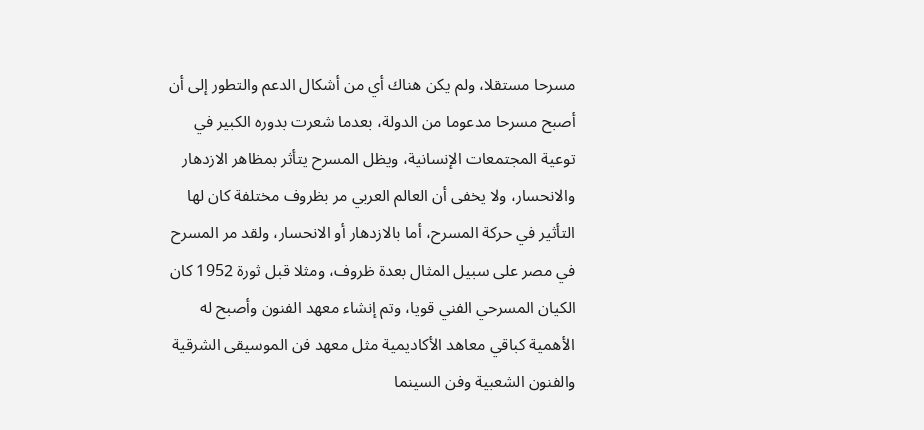مسرحا مستقلا، ولم يكن هناك أي من أشكال الدعم والتطور إلى أن أصبح مسرحا مدعوما من الدولة، بعدما شعرت بدوره الكبير في توعية المجتمعات الإنسانية، ويظل المسرح يتأثر بمظاهر الازدهار والانحسار، ولا يخفى أن العالم العربي مر بظروف مختلفة كان لها التأثير في حركة المسرح، أما بالازدهار أو الانحسار، ولقد مر المسرح في مصر على سبيل المثال بعدة ظروف، ومثلا قبل ثورة 1952 كان الكيان المسرحي الفني قويا، وتم إنشاء معهد الفنون وأصبح له الأهمية كباقي معاهد الأكاديمية مثل معهد فن الموسيقى الشرقية والفنون الشعبية وفن السينما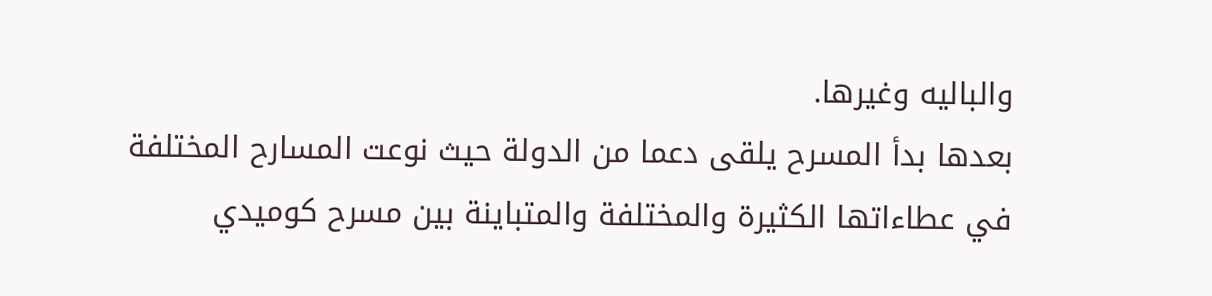والباليه وغيرها.
بعدها بدأ المسرح يلقى دعما من الدولة حيث نوعت المسارح المختلفة في عطاءاتها الكثيرة والمختلفة والمتباينة بين مسرح كوميدي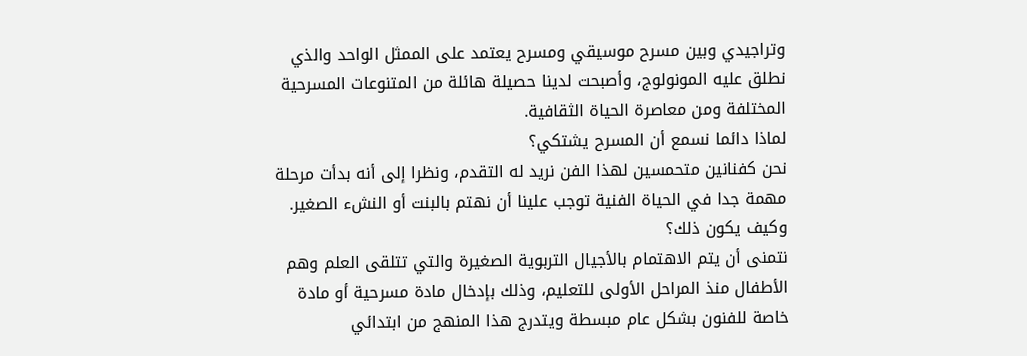وتراجيدي وبين مسرح موسيقي ومسرح يعتمد على الممثل الواحد والذي نطلق عليه المونولوج، وأصبحت لدينا حصيلة هائلة من المتنوعات المسرحية المختلفة ومن معاصرة الحياة الثقافية.
لماذا دائما نسمع أن المسرح يشتكي؟
نحن كفنانين متحمسين لهذا الفن نريد له التقدم، ونظرا إلى أنه بدأت مرحلة مهمة جدا في الحياة الفنية توجب علينا أن نهتم بالبنت أو النشء الصغير.
وكيف يكون ذلك؟
نتمنى أن يتم الاهتمام بالأجيال التربوية الصغيرة والتي تتلقى العلم وهم الأطفال منذ المراحل الأولى للتعليم، وذلك بإدخال مادة مسرحية أو مادة خاصة للفنون بشكل عام مبسطة ويتدرج هذا المنهج من ابتدائي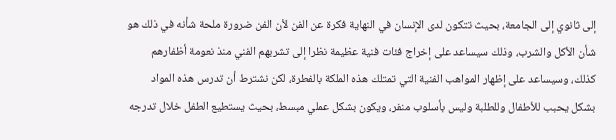إلى ثانوي إلى الجامعة، بحيث تتكون لدى الإنسان في النهاية فكرة عن الفن لأن الفن ضرورة ملحة شأنه في ذلك هو شأن الأكل والشرب، وذلك سيساعد على إخراج فئات فنية عظيمة نظرا إلى تشربهم الفني منذ نعومة أظفارهم كذلك، وسيساعد على إظهار المواهب الفنية التي تمتلك هذه الملكة بالفطرة، لكن نشترط أن تدرس هذه المواد بشكل يحبب للأطفال وللطلبة وليس بأسلوب منفر، ويكون بشكل عملي مبسط، بحيث يستطيع الطفل خلال تدرجه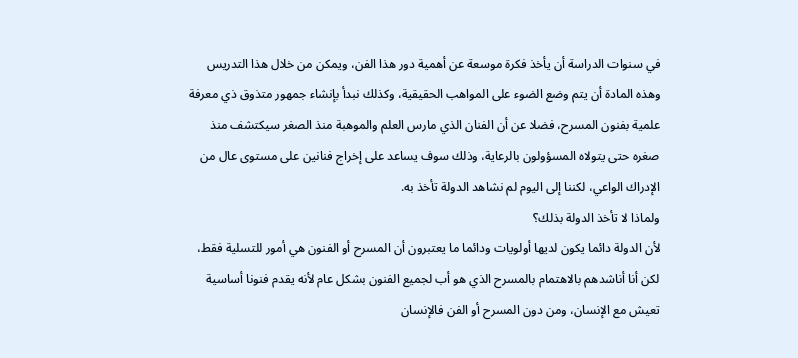في سنوات الدراسة أن يأخذ فكرة موسعة عن أهمية دور هذا الفن، ويمكن من خلال هذا التدريس وهذه المادة أن يتم وضع الضوء على المواهب الحقيقية، وكذلك نبدأ بإنشاء جمهور متذوق ذي معرفة علمية بفنون المسرح، فضلا عن أن الفنان الذي مارس العلم والموهبة منذ الصغر سيكتشف منذ صغره حتى يتولاه المسؤولون بالرعاية، وذلك سوف يساعد على إخراج فنانين على مستوى عال من الإدراك الواعي، لكننا إلى اليوم لم نشاهد الدولة تأخذ به.
ولماذا لا تأخذ الدولة بذلك؟
لأن الدولة دائما يكون لديها أولويات ودائما ما يعتبرون أن المسرح أو الفنون هي أمور للتسلية فقط، لكن أنا أناشدهم بالاهتمام بالمسرح الذي هو أب لجميع الفنون بشكل عام لأنه يقدم فنونا أساسية تعيش مع الإنسان، ومن دون المسرح أو الفن فالإنسان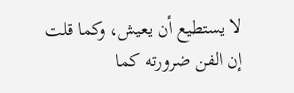لا يستطيع أن يعيش، وكما قلت إن الفن ضرورته كما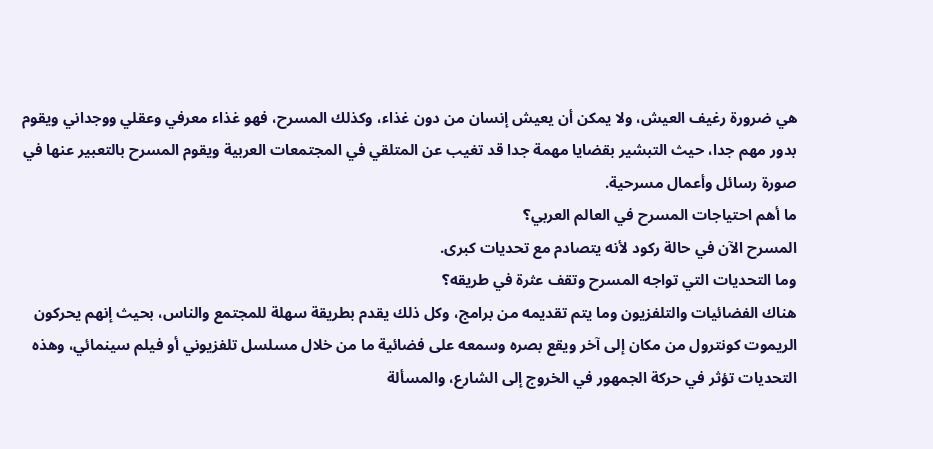هي ضرورة رغيف العيش، ولا يمكن أن يعيش إنسان من دون غذاء، وكذلك المسرح، فهو غذاء معرفي وعقلي ووجداني ويقوم بدور مهم جدا، حيث التبشير بقضايا مهمة جدا قد تغيب عن المتلقي في المجتمعات العربية ويقوم المسرح بالتعبير عنها في صورة رسائل وأعمال مسرحية.
ما أهم احتياجات المسرح في العالم العربي؟
المسرح الآن في حالة ركود لأنه يتصادم مع تحديات كبرى.
وما التحديات التي تواجه المسرح وتقف عثرة في طريقه؟
هناك الفضائيات والتلفزيون وما يتم تقديمه من برامج، وكل ذلك يقدم بطريقة سهلة للمجتمع والناس، بحيث إنهم يحركون الريموت كونترول من مكان إلى آخر ويقع بصره وسمعه على فضائية ما من خلال مسلسل تلفزيوني أو فيلم سينمائي، وهذه التحديات تؤثر في حركة الجمهور في الخروج إلى الشارع، والمسألة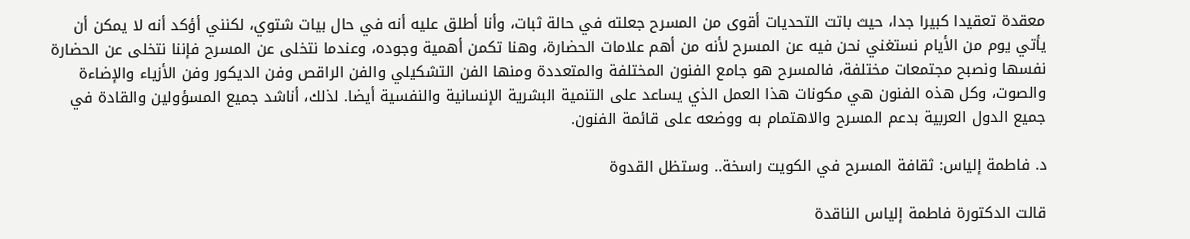معقدة تعقيدا كبيرا جدا، حيث باتت التحديات أقوى من المسرح جعلته في حالة ثبات، وأنا أطلق عليه أنه في حال بيات شتوي، لكنني أؤكد أنه لا يمكن أن يأتي يوم من الأيام نستغني نحن فيه عن المسرح لأنه من أهم علامات الحضارة، وهنا تكمن أهمية وجوده، وعندما نتخلى عن المسرح فإننا نتخلى عن الحضارة نفسها ونصبح مجتمعات مختلفة، فالمسرح هو جامع الفنون المختلفة والمتعددة ومنها الفن التشكيلي والفن الراقص وفن الديكور وفن الأزياء والإضاءة والصوت، وكل هذه الفنون هي مكونات هذا العمل الذي يساعد على التنمية البشرية الإنسانية والنفسية أيضا. لذلك، أناشد جميع المسؤولين والقادة في جميع الدول العربية بدعم المسرح والاهتمام به ووضعه على قائمة الفنون.

د. فاطمة إلياس: ثقافة المسرح في الكويت راسخة.. وستظل القدوة

قالت الدكتورة فاطمة إلياس الناقدة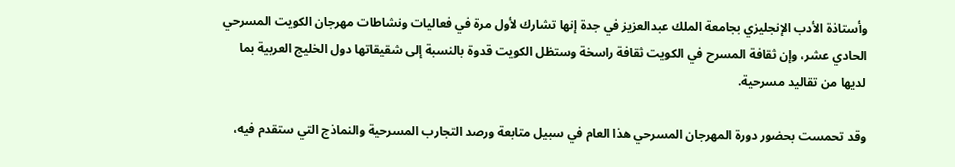وأستاذة الأدب الإنجليزي بجامعة الملك عبدالعزيز في جدة إنها تشارك لأول مرة في فعاليات ونشاطات مهرجان الكويت المسرحي الحادي عشر، وإن ثقافة المسرح في الكويت ثقافة راسخة وستظل الكويت قدوة بالنسبة إلى شقيقاتها دول الخليج العربية بما لديها من تقاليد مسرحية.

وقد تحمست بحضور دورة المهرجان المسرحي هذا العام في سبيل متابعة ورصد التجارب المسرحية والنماذج التي ستقدم فيه،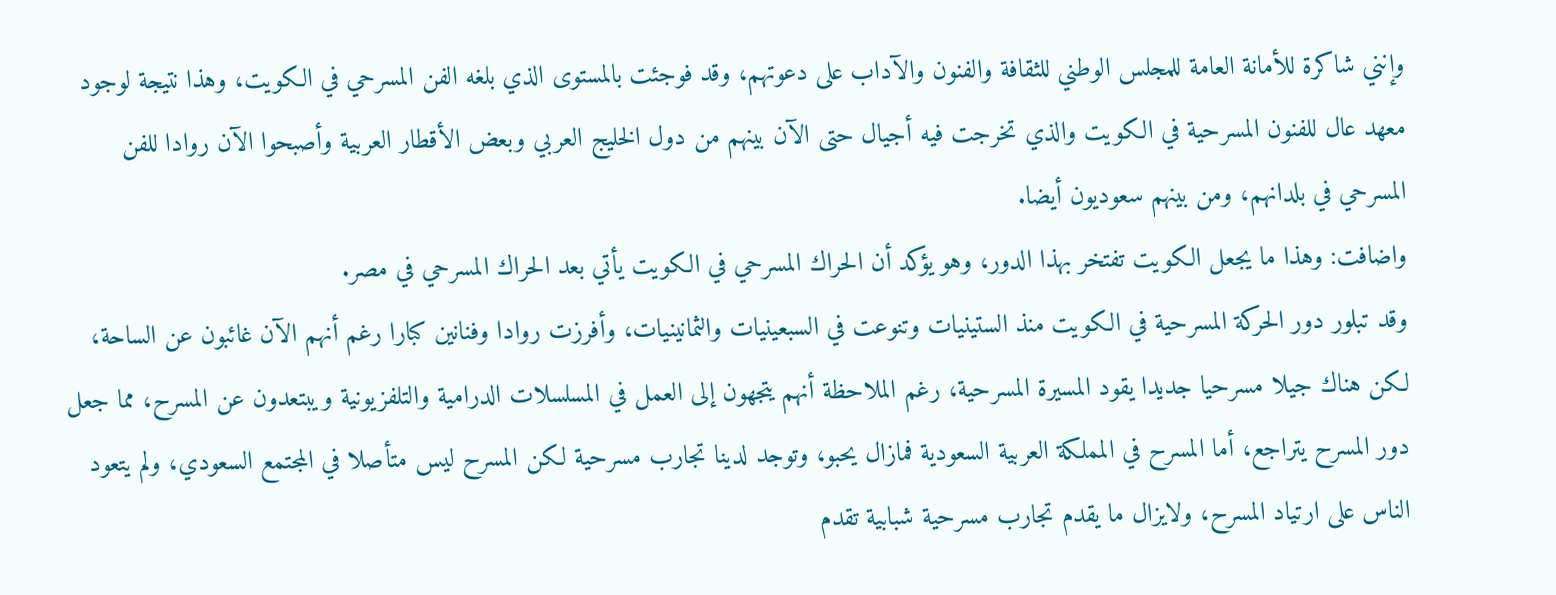وإنني شاكرة للأمانة العامة للمجلس الوطني للثقافة والفنون والآداب على دعوتهم، وقد فوجئت بالمستوى الذي بلغه الفن المسرحي في الكويت، وهذا نتيجة لوجود معهد عال للفنون المسرحية في الكويت والذي تخرجت فيه أجيال حتى الآن بينهم من دول الخليج العربي وبعض الأقطار العربية وأصبحوا الآن روادا للفن المسرحي في بلدانهم، ومن بينهم سعوديون أيضا.
واضافت: وهذا ما يجعل الكويت تفتخر بهذا الدور، وهو يؤكد أن الحراك المسرحي في الكويت يأتي بعد الحراك المسرحي في مصر.
وقد تبلور دور الحركة المسرحية في الكويت منذ الستينيات وتنوعت في السبعينيات والثمانينيات، وأفرزت روادا وفنانين كبارا رغم أنهم الآن غائبون عن الساحة، لكن هناك جيلا مسرحيا جديدا يقود المسيرة المسرحية، رغم الملاحظة أنهم يتجهون إلى العمل في المسلسلات الدرامية والتلفزيونية ويبتعدون عن المسرح، مما جعل دور المسرح يتراجع، أما المسرح في المملكة العربية السعودية فمازال يحبو، وتوجد لدينا تجارب مسرحية لكن المسرح ليس متأصلا في المجتمع السعودي، ولم يتعود الناس على ارتياد المسرح، ولايزال ما يقدم تجارب مسرحية شبابية تقدم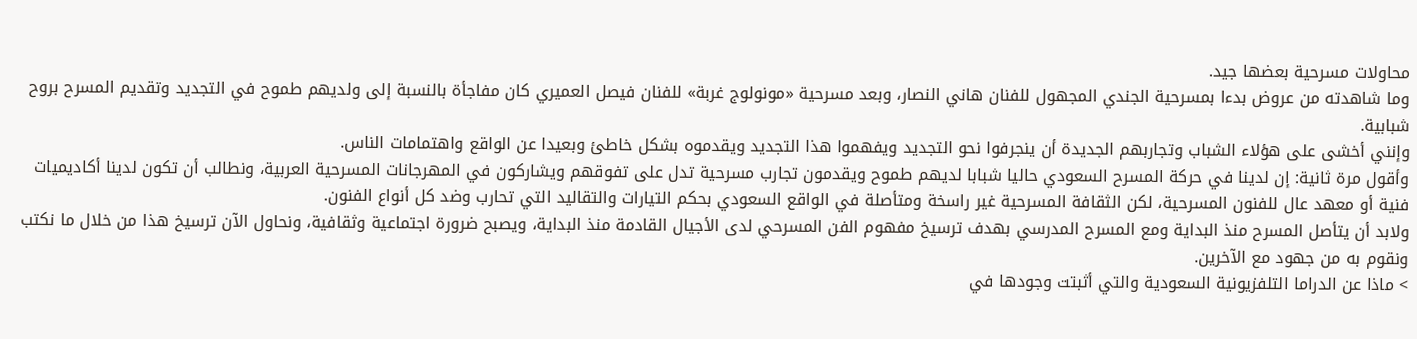محاولات مسرحية بعضها جيد.
وما شاهدته من عروض بدءا بمسرحية الجندي المجهول للفنان هاني النصار، وبعد مسرحية «مونولوج غربة» للفنان فيصل العميري كان مفاجأة بالنسبة إلى ولديهم طموح في التجديد وتقديم المسرح بروح شبابية.
وإنني أخشى على هؤلاء الشباب وتجاربهم الجديدة أن ينجرفوا نحو التجديد ويفهموا هذا التجديد ويقدموه بشكل خاطئ وبعيدا عن الواقع واهتمامات الناس.
وأقول مرة ثانية: إن لدينا في حركة المسرح السعودي حاليا شبابا لديهم طموح ويقدمون تجارب مسرحية تدل على تفوقهم ويشاركون في المهرجانات المسرحية العربية، ونطالب أن تكون لدينا أكاديميات فنية أو معهد عال للفنون المسرحية، لكن الثقافة المسرحية غير راسخة ومتأصلة في الواقع السعودي بحكم التيارات والتقاليد التي تحارب وضد كل أنواع الفنون.
ولابد أن يتأصل المسرح منذ البداية ومع المسرح المدرسي بهدف ترسيخ مفهوم الفن المسرحي لدى الأجيال القادمة منذ البداية، ويصبح ضرورة اجتماعية وثقافية، ونحاول الآن ترسيخ هذا من خلال ما نكتب ونقوم به من جهود مع الآخرين.
> ماذا عن الدراما التلفزيونية السعودية والتي أثبتت وجودها في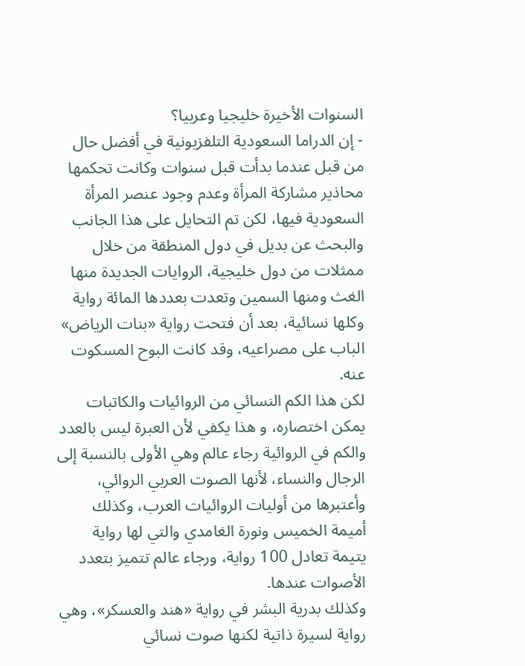السنوات الأخيرة خليجيا وعربيا؟
- إن الدراما السعودية التلفزيونية في أفضل حال من قبل عندما بدأت قبل سنوات وكانت تحكمها محاذير مشاركة المرأة وعدم وجود عنصر المرأة السعودية فيها، لكن تم التحايل على هذا الجانب والبحث عن بديل في دول المنطقة من خلال ممثلات من دول خليجية، الروايات الجديدة منها الغث ومنها السمين وتعدت بعددها المائة رواية وكلها نسائية، بعد أن فتحت رواية «بنات الرياض» الباب على مصراعيه، وقد كانت البوح المسكوت عنه.
لكن هذا الكم النسائي من الروائيات والكاتبات يمكن اختصاره، و هذا يكفي لأن العبرة ليس بالعدد والكم في الروائية رجاء عالم وهي الأولى بالنسبة إلى الرجال والنساء، لأنها الصوت العربي الروائي، وأعتبرها من أوليات الروائيات العرب، وكذلك أميمة الخميس ونورة الغامدي والتي لها رواية يتيمة تعادل 100 رواية، ورجاء عالم تتميز بتعدد الأصوات عندها.
وكذلك بدرية البشر في رواية «هند والعسكر»، وهي رواية لسيرة ذاتية لكنها صوت نسائي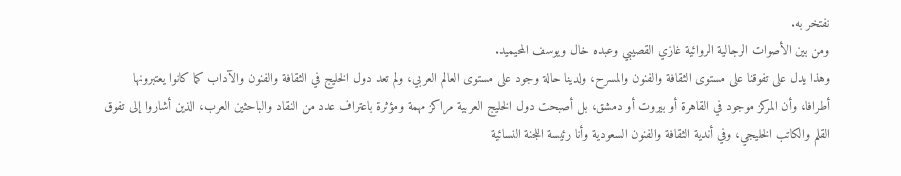نفتخر به.
ومن بين الأصوات الرجالية الروائية غازي القصيبي وعبده خال ويوسف المحيميد.
وهذا يدل على تفوقنا على مستوى الثقافة والفنون والمسرح، ولدينا حالة وجود على مستوى العالم العربي، ولم تعد دول الخليج في الثقافة والفنون والآداب كما كانوا يعتبرونها أطرافا، وأن المركز موجود في القاهرة أو بيروت أو دمشق، بل أصبحت دول الخليج العربية مراكز مهمة ومؤثرة باعتراف عدد من النقاد والباحثين العرب، الذين أشاروا إلى تفوق القلم والكاتب الخليجي، وفي أندية الثقافة والفنون السعودية وأنا رئيسة اللجنة النسائية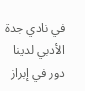في نادي جدة الأدبي لدينا دور في إبراز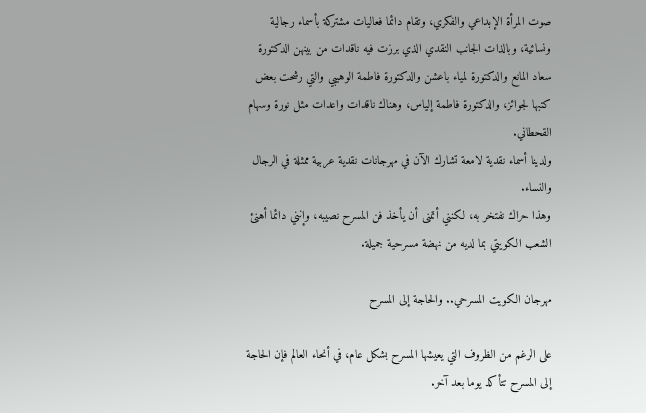صوت المرأة الإبداعي والفكري، وتقام دائما فعاليات مشتركة بأسماء رجالية ونسائية، وبالذات الجانب النقدي الذي برزت فيه ناقدات من بينهن الدكتورة سعاد المانع والدكتورة لمياء باعشن والدكتورة فاطمة الوهيبي والتي رشحت بعض كتبها لجوائز، والدكتورة فاطمة إلياس، وهناك ناقدات واعدات مثل نورة وسهام القحطاني.
ولدينا أسماء نقدية لامعة تشارك الآن في مهرجانات نقدية عربية ممثلة في الرجال والنساء.
وهذا حراك نفتخر به، لكنني أتمنى أن يأخذ فن المسرح نصيبه، وإنني دائما أهنئ الشعب الكويتي بما لديه من نهضة مسرحية جميلة.

مهرجان الكويت المسرحي.. والحاجة إلى المسرح

على الرغم من الظروف التي يعيشها المسرح بشكل عام، في أنحاء العالم فإن الحاجة إلى المسرح تتأكد يوما بعد آخر.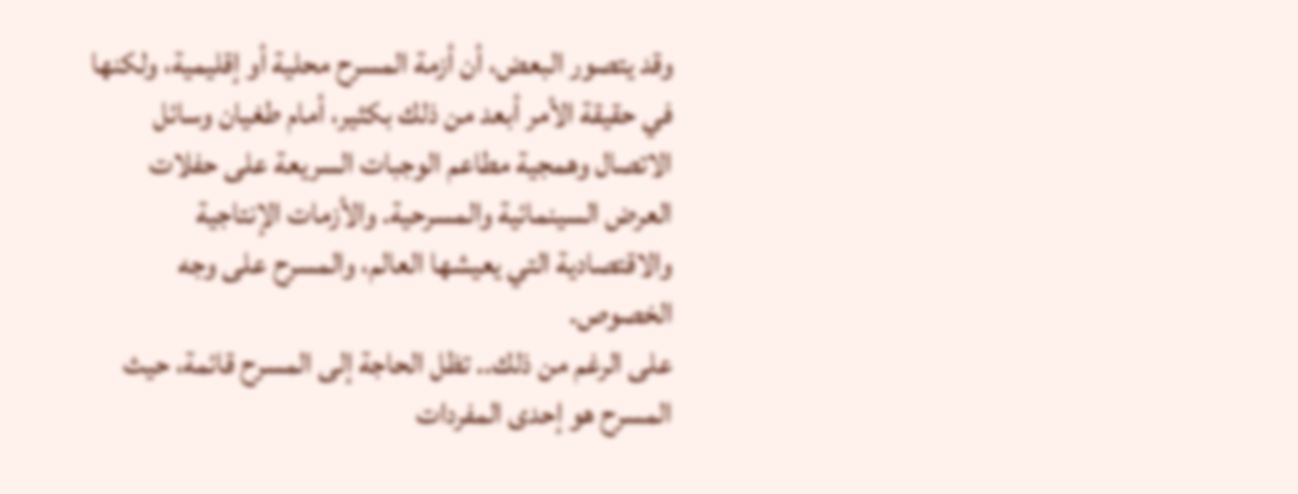وقد يتصور البعض، أن أزمة المسرح محلية أو إقليمية، ولكنها في حقيقة الأمر أبعد من ذلك بكثير، أمام طغيان وسائل الاتصال وهمجية مطاعم الوجبات السريعة على حفلات العرض السينمائية والمسرحية. والأزمات الإنتاجية والاقتصادية التي يعيشها العالم، والمسرح على وجه الخصوص.
على الرغم من ذلك.. تظل الحاجة إلى المسرح قائمة، حيث المسرح هو إحدى المفردات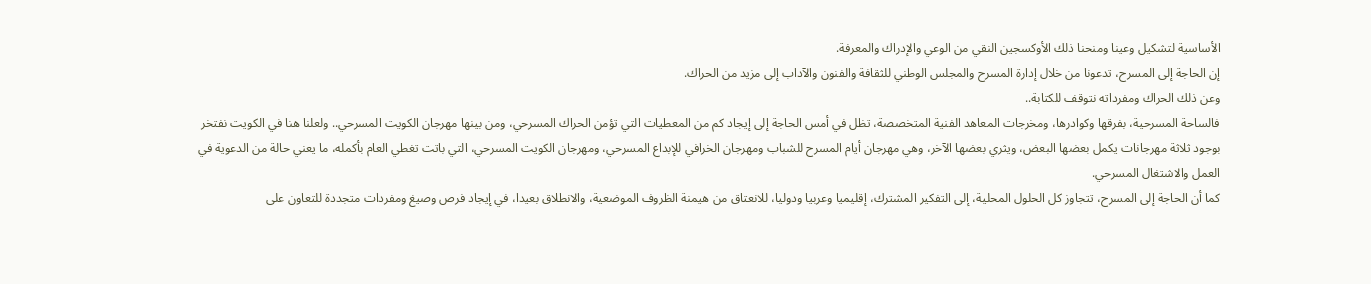الأساسية لتشكيل وعينا ومنحنا ذلك الأوكسجين النقي من الوعي والإدراك والمعرفة.
إن الحاجة إلى المسرح، تدعونا من خلال إدارة المسرح والمجلس الوطني للثقافة والفنون والآداب إلى مزيد من الحراك.
وعن ذلك الحراك ومفرداته نتوقف للكتابة..
فالساحة المسرحية، بفرقها وكوادرها، ومخرجات المعاهد الفنية المتخصصة، تظل في أمس الحاجة إلى إيجاد كم من المعطيات التي تؤمن الحراك المسرحي، ومن بينها مهرجان الكويت المسرحي.. ولعلنا هنا في الكويت نفتخر بوجود ثلاثة مهرجانات يكمل بعضها البعض، ويثري بعضها الآخر، وهي مهرجان أيام المسرح للشباب ومهرجان الخرافي للإبداع المسرحي، ومهرجان الكويت المسرحي، التي باتت تغطي العام بأكمله، ما يعني حالة من الدعوية في العمل والاشتغال المسرحي.
كما أن الحاجة إلى المسرح، تتجاوز كل الحلول المحلية، إلى التفكير المشترك، إقليميا وعربيا ودوليا، للانعتاق من هيمنة الظروف الموضعية، والانطلاق بعيدا، في إيجاد فرص وصيغ ومفردات متجددة للتعاون على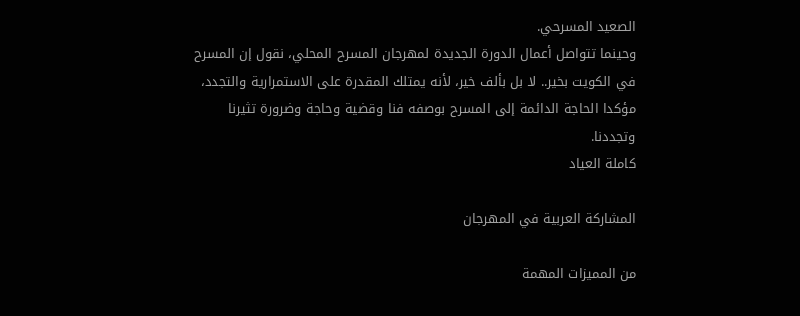الصعيد المسرحي.
وحينما تتواصل أعمال الدورة الجديدة لمهرجان المسرح المحلي، نقول إن المسرح في الكويت بخير.. لا بل بألف خير، لأنه يمتلك المقدرة على الاستمرارية والتجدد، مؤكدا الحاجة الدائمة إلى المسرح بوصفه فنا وقضية وحاجة وضرورة تثيرنا وتجددنا.
كاملة العياد

المشاركة العربية في المهرجان

من المميزات المهمة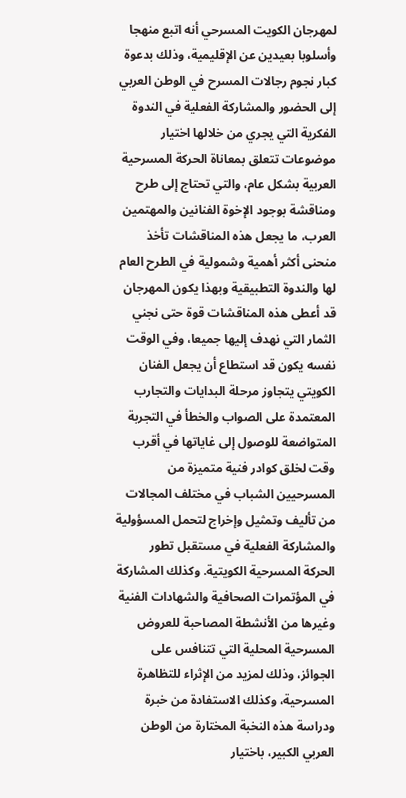لمهرجان الكويت المسرحي أنه اتبع منهجا وأسلوبا بعيدين عن الإقليمية، وذلك بدعوة كبار نجوم رجالات المسرح في الوطن العربي إلى الحضور والمشاركة الفعلية في الندوة الفكرية التي يجري من خلالها اختيار موضوعات تتعلق بمعاناة الحركة المسرحية العربية بشكل عام، والتي تحتاج إلى طرح ومناقشة بوجود الإخوة الفنانين والمهتمين العرب، ما يجعل هذه المناقشات تأخذ منحنى أكثر أهمية وشمولية في الطرح العام لها والندوة التطبيقية وبهذا يكون المهرجان قد أعطى هذه المناقشات قوة حتى نجني الثمار التي نهدف إليها جميعا، وفي الوقت نفسه يكون قد استطاع أن يجعل الفنان الكويتي يتجاوز مرحلة البدايات والتجارب المعتمدة على الصواب والخطأ في التجربة المتواضعة للوصول إلى غاياتها في أقرب وقت لخلق كوادر فنية متميزة من المسرحيين الشباب في مختلف المجالات من تأليف وتمثيل وإخراج لتحمل المسؤولية والمشاركة الفعلية في مستقبل تطور الحركة المسرحية الكويتية. وكذلك المشاركة في المؤتمرات الصحافية والشهادات الفنية وغيرها من الأنشطة المصاحبة للعروض المسرحية المحلية التي تتنافس على الجوائز، وذلك لمزيد من الإثراء للتظاهرة المسرحية، وكذلك الاستفادة من خبرة ودراسة هذه النخبة المختارة من الوطن العربي الكبير، باختيار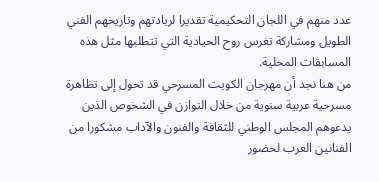عدد منهم في اللجان التحكيمية تقديرا لريادتهم وتاريخهم الفني الطويل ومشاركة تغرس روح الحيادية التي تتطلبها مثل هذه المسابقات المحلية.
من هنا نجد أن مهرجان الكويت المسرحي قد تحول إلى تظاهرة مسرحية عربية سنوية من خلال التوازن في الشخوص الذين يدعوهم المجلس الوطني للثقافة والفنون والآداب مشكورا من الفنانين العرب لحضور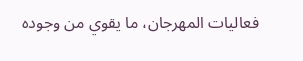فعاليات المهرجان، ما يقوي من وجوده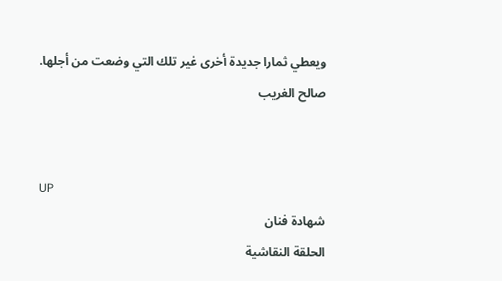ويعطي ثمارا جديدة أخرى غير تلك التي وضعت من أجلها.
صالح الغريب


UP
شهادة فنان
الحلقة النقاشية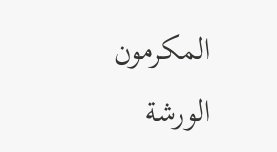المكرمون
الورشة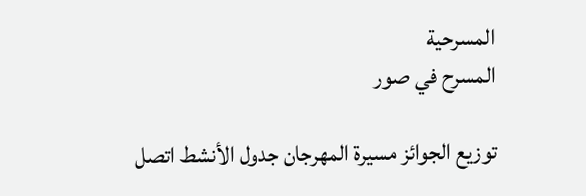المسرحية
المسرح في صور

توزيع الجوائز مسيرة المهرجان جدول الأنشط اتصل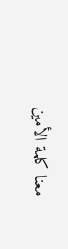معنا كلمة الأمين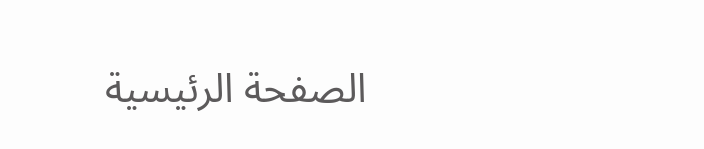الصفحة الرئيسية